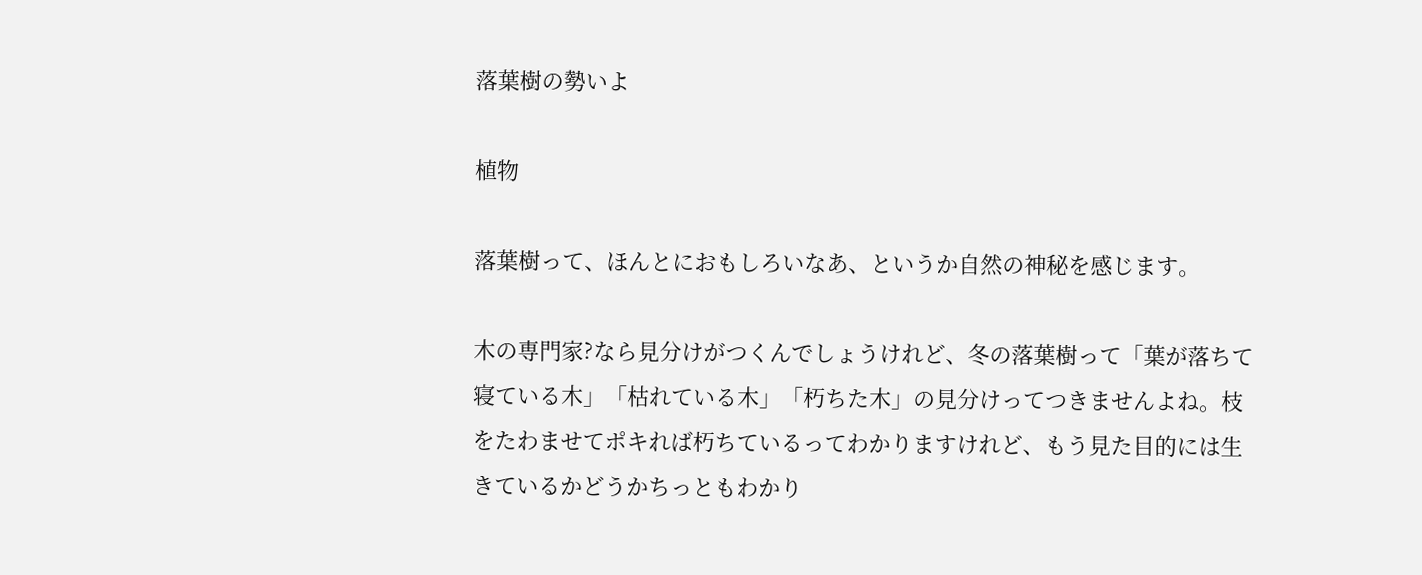落葉樹の勢いよ

植物

落葉樹って、ほんとにおもしろいなあ、というか自然の神秘を感じます。

木の専門家?なら見分けがつくんでしょうけれど、冬の落葉樹って「葉が落ちて寝ている木」「枯れている木」「朽ちた木」の見分けってつきませんよね。枝をたわませてポキれば朽ちているってわかりますけれど、もう見た目的には生きているかどうかちっともわかり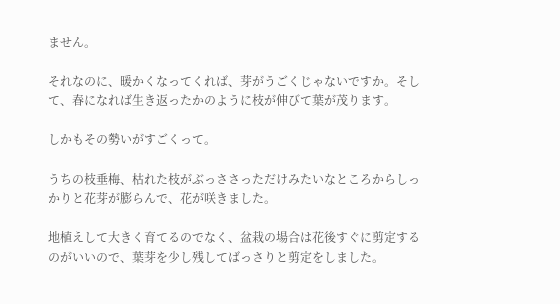ません。

それなのに、暖かくなってくれば、芽がうごくじゃないですか。そして、春になれば生き返ったかのように枝が伸びて葉が茂ります。

しかもその勢いがすごくって。

うちの枝垂梅、枯れた枝がぶっささっただけみたいなところからしっかりと花芽が膨らんで、花が咲きました。

地植えして大きく育てるのでなく、盆栽の場合は花後すぐに剪定するのがいいので、葉芽を少し残してばっさりと剪定をしました。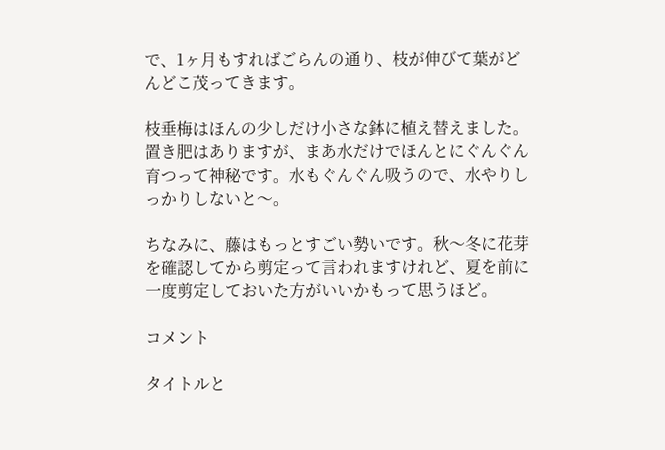で、1ヶ月もすればごらんの通り、枝が伸びて葉がどんどこ茂ってきます。

枝垂梅はほんの少しだけ小さな鉢に植え替えました。置き肥はありますが、まあ水だけでほんとにぐんぐん育つって神秘です。水もぐんぐん吸うので、水やりしっかりしないと〜。

ちなみに、藤はもっとすごい勢いです。秋〜冬に花芽を確認してから剪定って言われますけれど、夏を前に一度剪定しておいた方がいいかもって思うほど。

コメント

タイトルと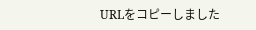URLをコピーしました